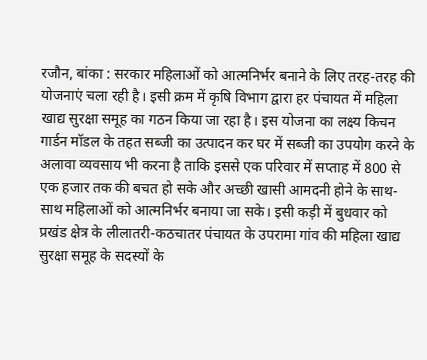रजौन, बांका : सरकार महिलाओं को आत्मनिर्भर बनाने के लिए तरह-तरह की योजनाएं चला रही है। इसी क्रम में कृषि विभाग द्वारा हर पंचायत में महिला खाद्य सुरक्षा समूह का गठन किया जा रहा है। इस योजना का लक्ष्य किचन गार्डन मॉडल के तहत सब्जी का उत्पादन कर घर में सब्जी का उपयोग करने के अलावा व्यवसाय भी करना है ताकि इससे एक परिवार में सप्ताह में 800 से एक हजार तक की बचत हो सके और अच्छी खासी आमदनी होने के साथ-साथ महिलाओं को आत्मनिर्भर बनाया जा सके। इसी कड़ी में बुधवार को प्रखंड क्षेत्र के लीलातरी-कठचातर पंचायत के उपरामा गांव की महिला खाद्य सुरक्षा समूह के सदस्यों के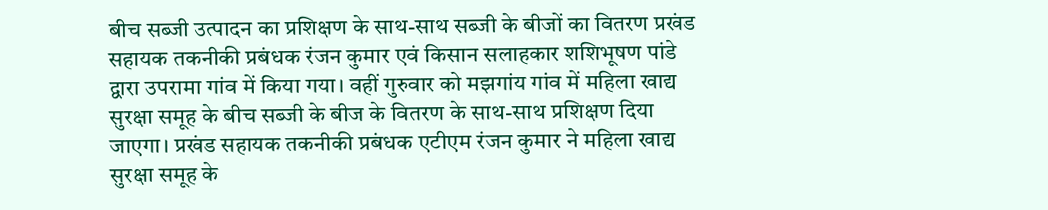बीच सब्जी उत्पादन का प्रशिक्षण के साथ-साथ सब्जी के बीजों का वितरण प्रखंड सहायक तकनीकी प्रबंधक रंजन कुमार एवं किसान सलाहकार शशिभूषण पांडे द्वारा उपरामा गांव में किया गया। वहीं गुरुवार को मझगांय गांव में महिला खाद्य सुरक्षा समूह के बीच सब्जी के बीज के वितरण के साथ-साथ प्रशिक्षण दिया जाएगा। प्रखंड सहायक तकनीकी प्रबंधक एटीएम रंजन कुमार ने महिला खाद्य सुरक्षा समूह के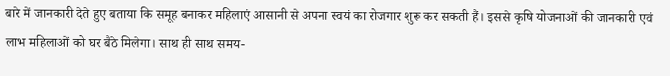बारे में जानकारी देते हुए बताया कि समूह बनाकर महिलाएं आसानी से अपना स्वयं का रोजगार शुरू कर सकती हैं। इससे कृषि योजनाओं की जानकारी एवं लाभ महिलाओं को घर बैठे मिलेगा। साथ ही साथ समय-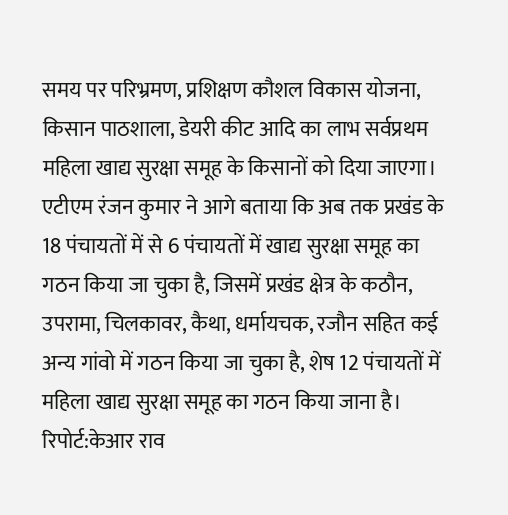समय पर परिभ्रमण, प्रशिक्षण कौशल विकास योजना, किसान पाठशाला, डेयरी कीट आदि का लाभ सर्वप्रथम महिला खाद्य सुरक्षा समूह के किसानों को दिया जाएगा। एटीएम रंजन कुमार ने आगे बताया कि अब तक प्रखंड के 18 पंचायतों में से 6 पंचायतों में खाद्य सुरक्षा समूह का गठन किया जा चुका है, जिसमें प्रखंड क्षेत्र के कठौन, उपरामा, चिलकावर, कैथा, धर्मायचक, रजौन सहित कई अन्य गांवो में गठन किया जा चुका है, शेष 12 पंचायतों में महिला खाद्य सुरक्षा समूह का गठन किया जाना है।
रिपोर्ट:केआर राव